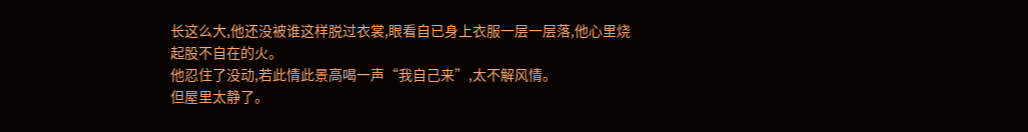长这么大,他还没被谁这样脱过衣裳,眼看自已身上衣服一层一层落,他心里烧起股不自在的火。
他忍住了没动,若此情此景高喝一声“我自己来”,太不解风情。
但屋里太静了。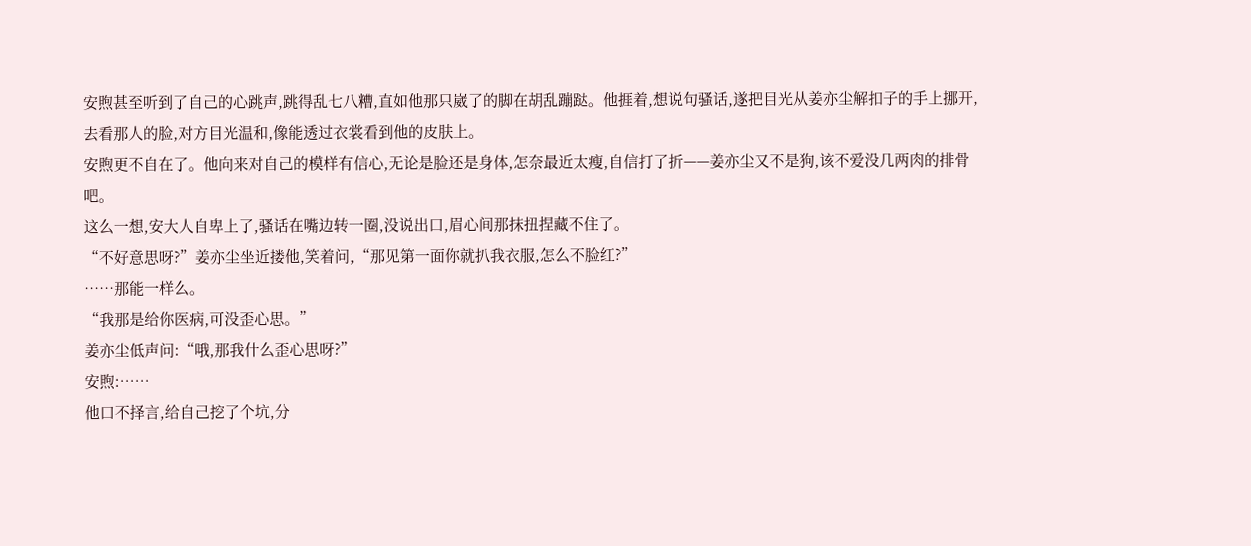安煦甚至听到了自己的心跳声,跳得乱七八糟,直如他那只崴了的脚在胡乱蹦跶。他捱着,想说句骚话,遂把目光从姜亦尘解扣子的手上挪开,去看那人的脸,对方目光温和,像能透过衣裳看到他的皮肤上。
安煦更不自在了。他向来对自己的模样有信心,无论是脸还是身体,怎奈最近太瘦,自信打了折——姜亦尘又不是狗,该不爱没几两肉的排骨吧。
这么一想,安大人自卑上了,骚话在嘴边转一圈,没说出口,眉心间那抹扭捏藏不住了。
“不好意思呀?”姜亦尘坐近搂他,笑着问,“那见第一面你就扒我衣服,怎么不脸红?”
……那能一样么。
“我那是给你医病,可没歪心思。”
姜亦尘低声问:“哦,那我什么歪心思呀?”
安煦:……
他口不择言,给自己挖了个坑,分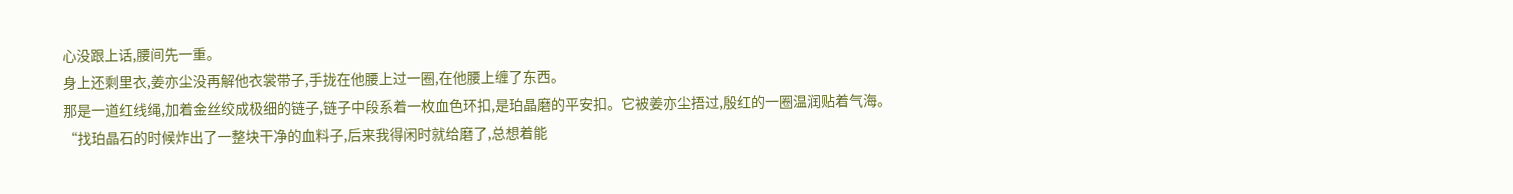心没跟上话,腰间先一重。
身上还剩里衣,姜亦尘没再解他衣裳带子,手拢在他腰上过一圈,在他腰上缠了东西。
那是一道红线绳,加着金丝绞成极细的链子,链子中段系着一枚血色环扣,是珀晶磨的平安扣。它被姜亦尘捂过,殷红的一圈温润贴着气海。
“找珀晶石的时候炸出了一整块干净的血料子,后来我得闲时就给磨了,总想着能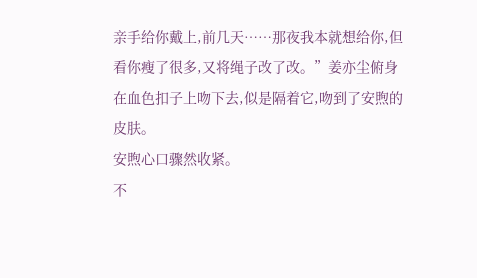亲手给你戴上,前几天……那夜我本就想给你,但看你瘦了很多,又将绳子改了改。”姜亦尘俯身在血色扣子上吻下去,似是隔着它,吻到了安煦的皮肤。
安煦心口骤然收紧。
不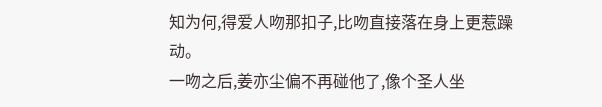知为何,得爱人吻那扣子,比吻直接落在身上更惹躁动。
一吻之后,姜亦尘偏不再碰他了,像个圣人坐